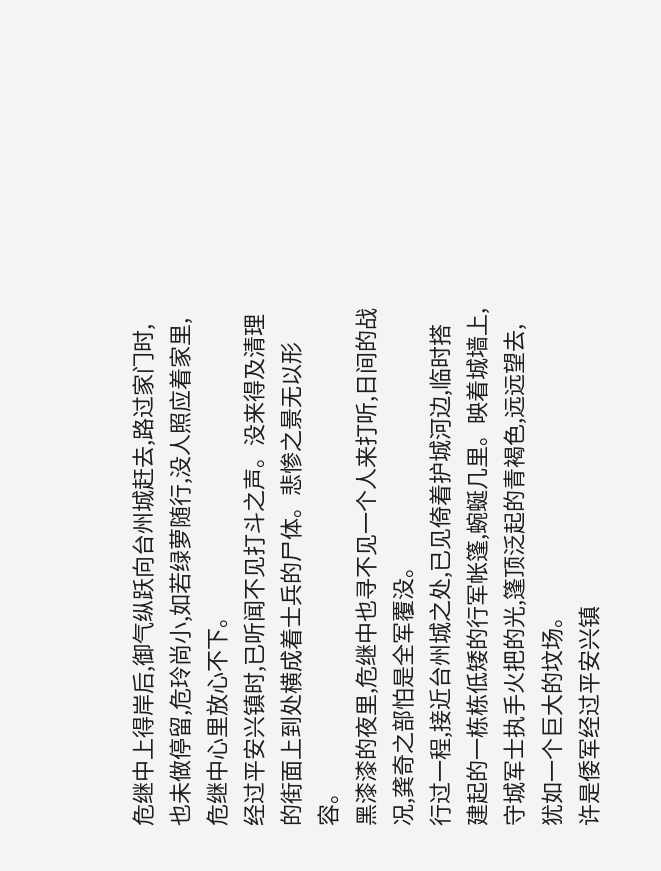危继中上得岸后,御气纵跃向台州城赶去,路过家门时,也未做停留,危玲尚小,如若绿萝随行,没人照应着家里,危继中心里放心不下。
经过平安兴镇时,已听闻不见打斗之声。没来得及清理的街面上到处横成着士兵的尸体。悲惨之景无以形容。
黑漆漆的夜里,危继中也寻不见一个人来打听,日间的战况,龚奇之部怕是全军覆没。
行过一程,接近台州城之处,已见倚着护城河边,临时搭建起的一栋栋低矮的行军帐篷,蜿蜒几里。映着城墙上,守城军士执手火把的光,篷顶泛起的青褐色,远远望去,犹如一个巨大的坟场。
许是倭军经过平安兴镇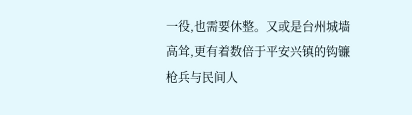一役,也需要休整。又或是台州城墙高耸,更有着数倍于平安兴镇的钩镰枪兵与民间人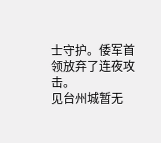士守护。倭军首领放弃了连夜攻击。
见台州城暂无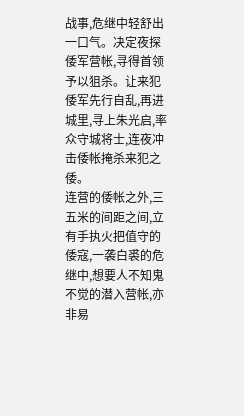战事,危继中轻舒出一口气。决定夜探倭军营帐,寻得首领予以狙杀。让来犯倭军先行自乱,再进城里,寻上朱光启,率众守城将士,连夜冲击倭帐掩杀来犯之倭。
连营的倭帐之外,三五米的间距之间,立有手执火把值守的倭寇,一袭白裘的危继中,想要人不知鬼不觉的潜入营帐,亦非易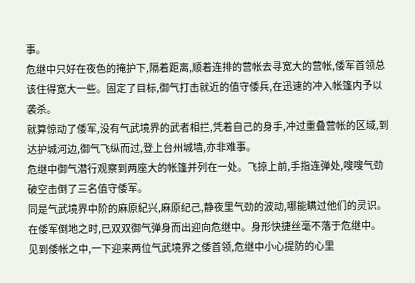事。
危继中只好在夜色的掩护下,隔着距离,顺着连排的营帐去寻宽大的营帐,倭军首领总该住得宽大一些。固定了目标,御气打击就近的值守倭兵,在迅速的冲入帐篷内予以袭杀。
就算惊动了倭军,没有气武境界的武者相拦,凭着自己的身手,冲过重叠营帐的区域,到达护城河边,御气飞纵而过,登上台州城墙,亦非难事。
危继中御气潜行观察到两座大的帐篷并列在一处。飞掠上前,手指连弹处,嗖嗖气劲破空击倒了三名值守倭军。
同是气武境界中阶的麻原紀兴,麻原纪己,静夜里气劲的波动,哪能瞒过他们的灵识。在倭军倒地之时,已双双御气弹身而出迎向危继中。身形快捷丝毫不落于危继中。
见到倭帐之中,一下迎来两位气武境界之倭首领,危继中小心提防的心里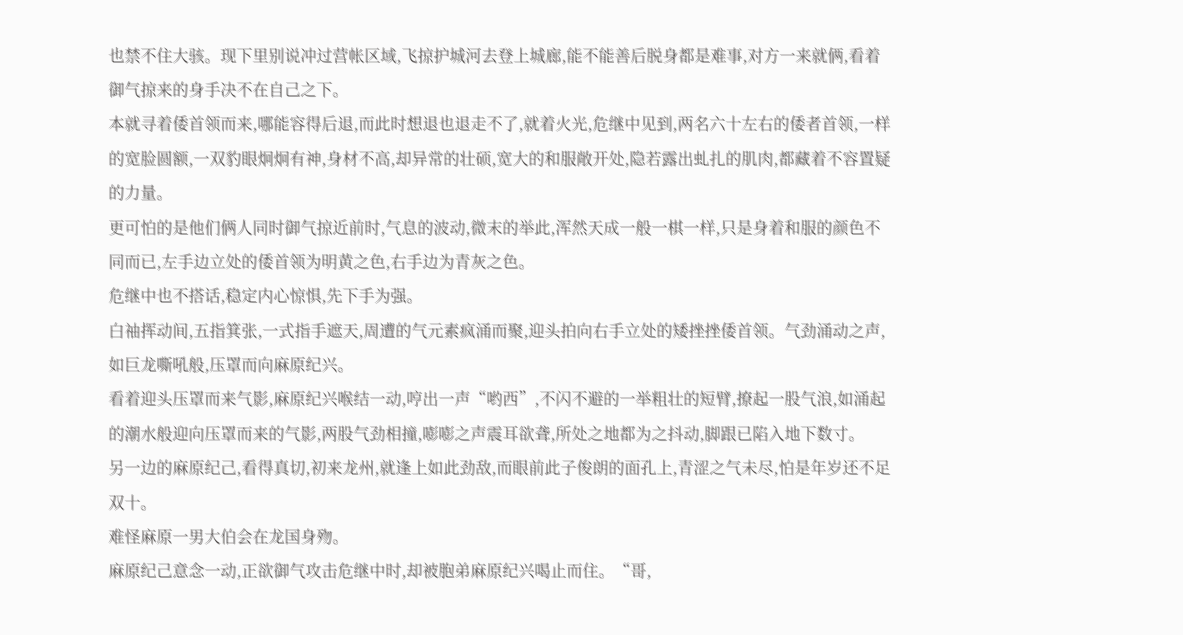也禁不住大骇。现下里别说冲过营帐区域,飞掠护城河去登上城廊,能不能善后脱身都是难事,对方一来就俩,看着御气掠来的身手决不在自己之下。
本就寻着倭首领而来,哪能容得后退,而此时想退也退走不了,就着火光,危继中见到,两名六十左右的倭者首领,一样的宽脸圆额,一双豹眼炯炯有神,身材不高,却异常的壮硕,宽大的和服敞开处,隐若露出虬扎的肌肉,都藏着不容置疑的力量。
更可怕的是他们俩人同时御气掠近前时,气息的波动,微末的举此,浑然天成一般一棋一样,只是身着和服的颜色不同而已,左手边立处的倭首领为明黄之色,右手边为青灰之色。
危继中也不搭话,稳定内心惊惧,先下手为强。
白䄂挥动间,五指箕张,一式指手遮天,周遭的气元素疯涌而聚,迎头拍向右手立处的矮挫挫倭首领。气劲涌动之声,如巨龙嘶吼般,压罩而向麻原纪兴。
看着迎头压罩而来气影,麻原纪兴喉结一动,哼出一声“哟西”,不闪不避的一举粗壮的短臂,撩起一股气浪,如涌起的潮水般迎向压罩而来的气影,两股气劲相撞,嘭嘭之声震耳欲聋,所处之地都为之抖动,脚跟已陷入地下数寸。
另一边的麻原纪己,看得真切,初来龙州,就逢上如此劲敌,而眼前此子俊朗的面孔上,青涩之气未尽,怕是年岁还不足双十。
难怪麻原一男大伯会在龙国身歾。
麻原纪己意念一动,正欲御气攻击危继中时,却被胞弟麻原纪兴喝止而住。“哥,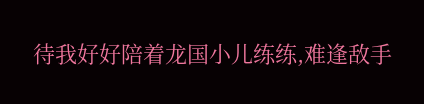待我好好陪着龙国小儿练练,难逢敌手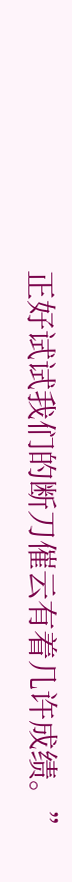正好试试我们的断刀催云有着几许成绩。”